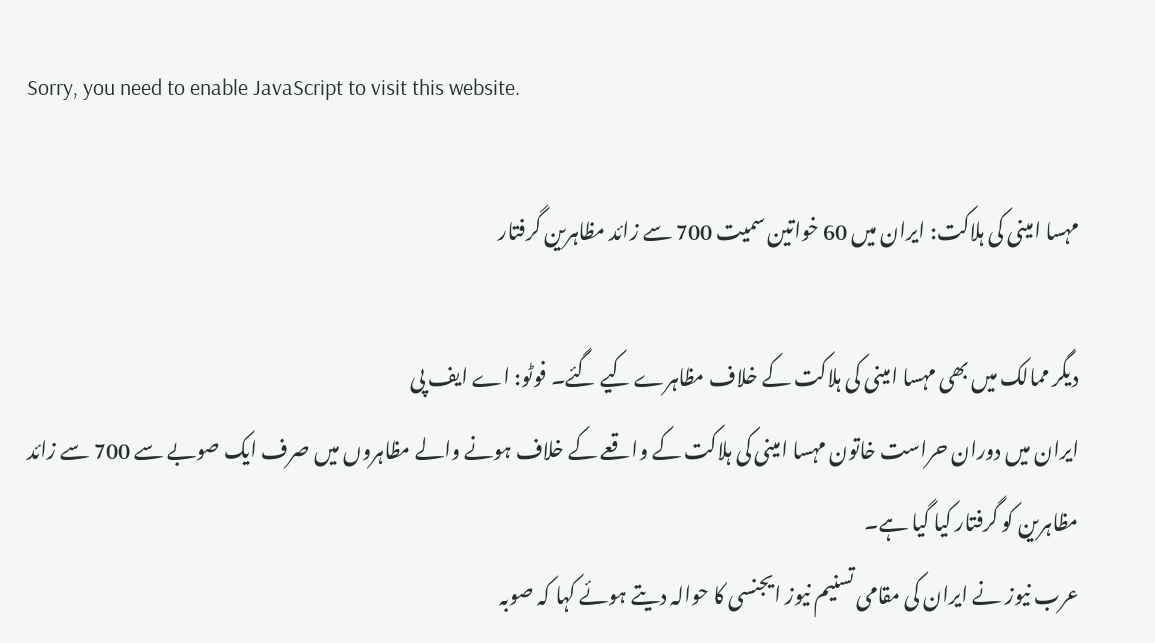Sorry, you need to enable JavaScript to visit this website.

مہسا امینی کی ہلاکت: ایران میں 60 خواتین سمیت 700 سے زائد مظاہرین گرفتار

دیگر ممالک میں بھی مہسا امینی کی ہلاکت کے خلاف مظاہرے کیے گئے۔ فوٹو: اے ایف پی
ایران میں دوران حراست خاتون مہسا امینی کی ہلاکت کے واقعے کے خلاف ہونے والے مظاہروں میں صرف ایک صوبے سے 700 سے زائد مظاہرین کو گرفتار کیا گیا ہے۔
عرب نیوز نے ایران کی مقامی تسنیم نیوز ایجنسی کا حوالہ دیتے ہوئے کہا کہ صوبہ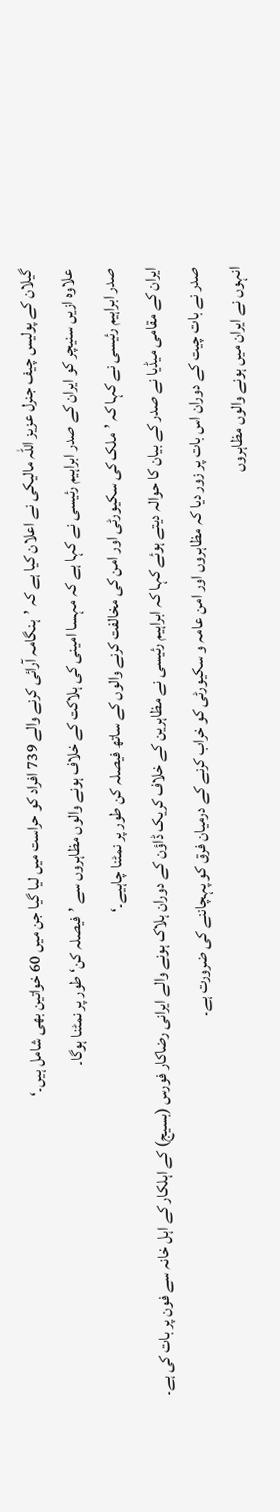گیلان کے پولیس چیف جنرل عزیز اللہ مالیکی نے اعلان کیا ہے کہ ’ہنگامہ آرائی کرنے والے 739 افراد کو حراست میں لیا گیا جن میں 60 خواتین بھی شامل ہیں۔‘
علاوہ ازیں سنیچر کو ایران کے صدر ابراہیم رئیسی نے کہا ہے کہ مہسا امینی کی ہلاکت کے خلاف ہونے والوں مظاہروں سے ’فیصلہ کن‘ طور پر نمٹنا ہوگا۔
صدر ابراہیم رئیسی نے کہا کہ ’ملک کی سکیورٹی اور امن کی مخالفت کرنے والوں کے ساتھ فیصلہ کن طور پر نمٹنا چاہیے۔‘
ایران کے مقامی میڈیا نے صدر کے بیان کا حوالہ دیتے ہوئے کہا کہ ابراہیم رئیسی نے مظاہرین کے خلاف کریک ڈاؤن کے دوران ہلاک ہونے والے ایرانی رضاکار فورس (بسیج) کے اہلکار کے اہل خانہ سے فون پر بات کی ہے۔
صدر نے بات چیت کے دوران اس بات پر زور دیا کہ مظاہروں اور امن عامہ و سکیورٹی کو خراب کرنے کے درمیان فرق کو پہچاننے کی ضرورت ہے۔
انہوں نے ایران میں ہونے والوں مظاہروں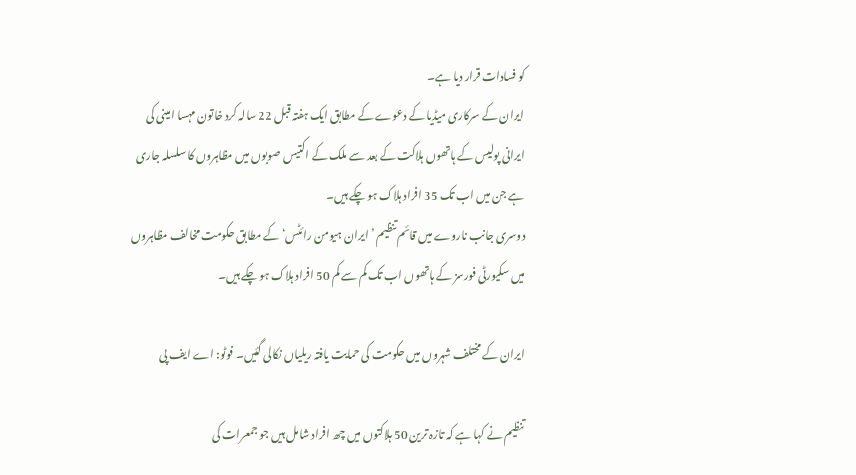کو فسادات قرار دیا ہے۔
ایران کے سرکاری میڈیا کے دعوے کے مطابق ایک ہفتہ قبل 22 سالہ کرد خاتون مہسا امینی کی ایرانی پولیس کے ہاتھوں ہلاکت کے بعد سے ملک کے اکتیس صوبوں میں مظاہروں کا سلسلہ جاری ہے جن میں اب تک 35 افراد ہلاک ہو چکے ہیں۔
دوسری جانب ناروے میں قائم تنظیم ’ایران ہیومن رائٹس‘ کے مطابق حکومت مخالف مظاہروں میں سکیورٹی فورسز کے ہاتھوں اب تک کم سے کم 50 افراد ہلاک ہو چکے ہیں۔

ایران کے مختلف شہروں میں حکومت کی حمایت یافتہ ریلیاں نکالی گئیں۔ فوٹو: اے ایف پی

تنظیم نے کہا ہے کہ تازہ ترین 50 ہلاکتوں میں چھ افراد شامل ہیں جو جمعرات کی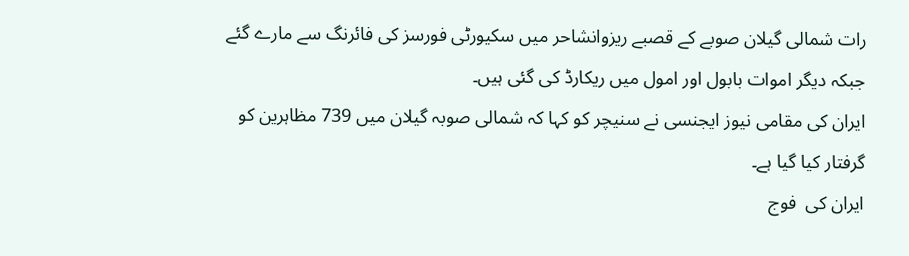رات شمالی گیلان صوبے کے قصبے ریزوانشاحر میں سکیورٹی فورسز کی فائرنگ سے مارے گئے جبکہ دیگر اموات بابول اور امول میں ریکارڈ کی گئی ہیں۔
ایران کی مقامی نیوز ایجنسی نے سنیچر کو کہا کہ شمالی صوبہ گیلان میں 739 مظاہرین کو گرفتار کیا گیا ہے۔
ایران کی  فوج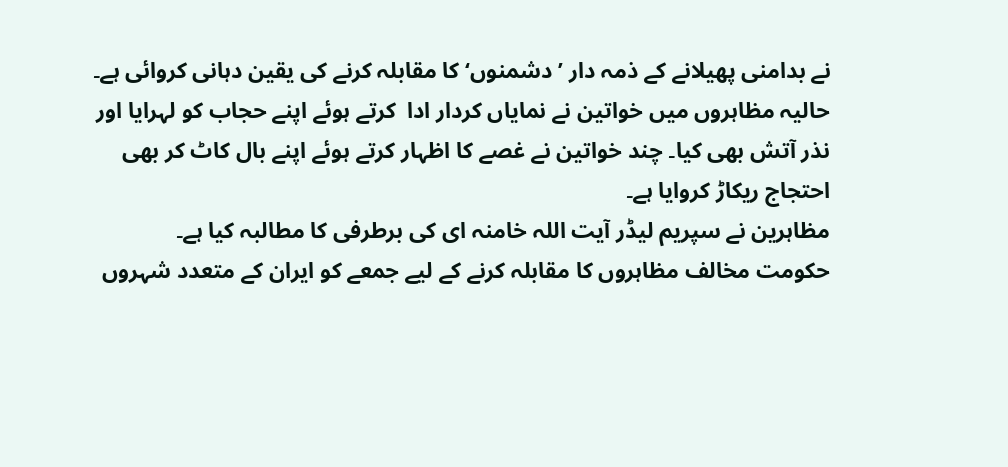نے بدامنی پھیلانے کے ذمہ دار ’دشمنوں‘ کا مقابلہ کرنے کی یقین دہانی کروائی ہے۔
حالیہ مظاہروں میں خواتین نے نمایاں کردار ادا  کرتے ہوئے اپنے حجاب کو لہرایا اور نذر آتش بھی کیا۔ چند خواتین نے غصے کا اظہار کرتے ہوئے اپنے بال کاٹ کر بھی احتجاج ریکاڑ کروایا ہے۔
مظاہرین نے سپریم لیڈر آیت اللہ خامنہ ای کی برطرفی کا مطالبہ کیا ہے۔
حکومت مخالف مظاہروں کا مقابلہ کرنے کے لیے جمعے کو ایران کے متعدد شہروں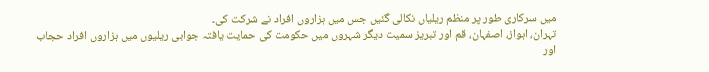میں سرکاری طور پر منظم ریلیاں نکالی گئیں جس میں ہزاروں افراد نے شرکت کی۔
تہران، اہواز، اصفہان، قم اور تبریز سمیت دیگر شہروں میں حکومت کی حمایت یافتہ جوابی ریلیوں میں ہزاروں افراد حجاب اور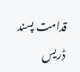قدامت پسند ڈریس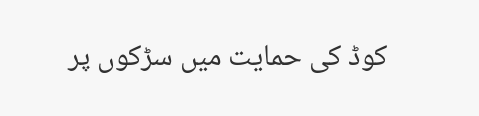کوڈ کی حمایت میں سڑکوں پر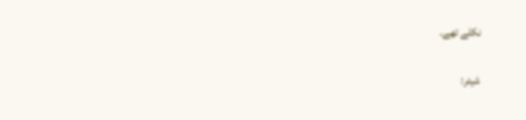نکلے تھے۔

شیئر: